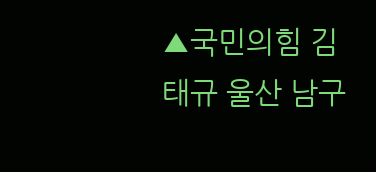▲국민의힘 김태규 울산 남구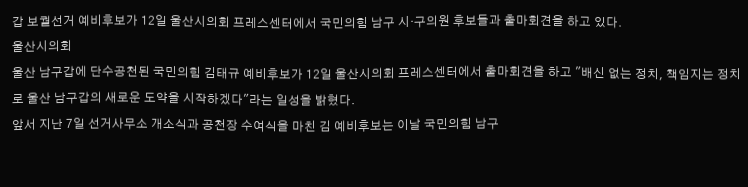갑 보궐선거 예비후보가 12일 울산시의회 프레스센터에서 국민의힘 남구 시·구의원 후보들과 출마회견을 하고 있다.
울산시의회
울산 남구갑에 단수공천된 국민의힘 김태규 예비후보가 12일 울산시의회 프레스센터에서 출마회견을 하고 "배신 없는 정치, 책임지는 정치로 울산 남구갑의 새로운 도약을 시작하겠다"라는 일성을 밝혔다.
앞서 지난 7일 선거사무소 개소식과 공천장 수여식을 마친 김 예비후보는 이날 국민의힘 남구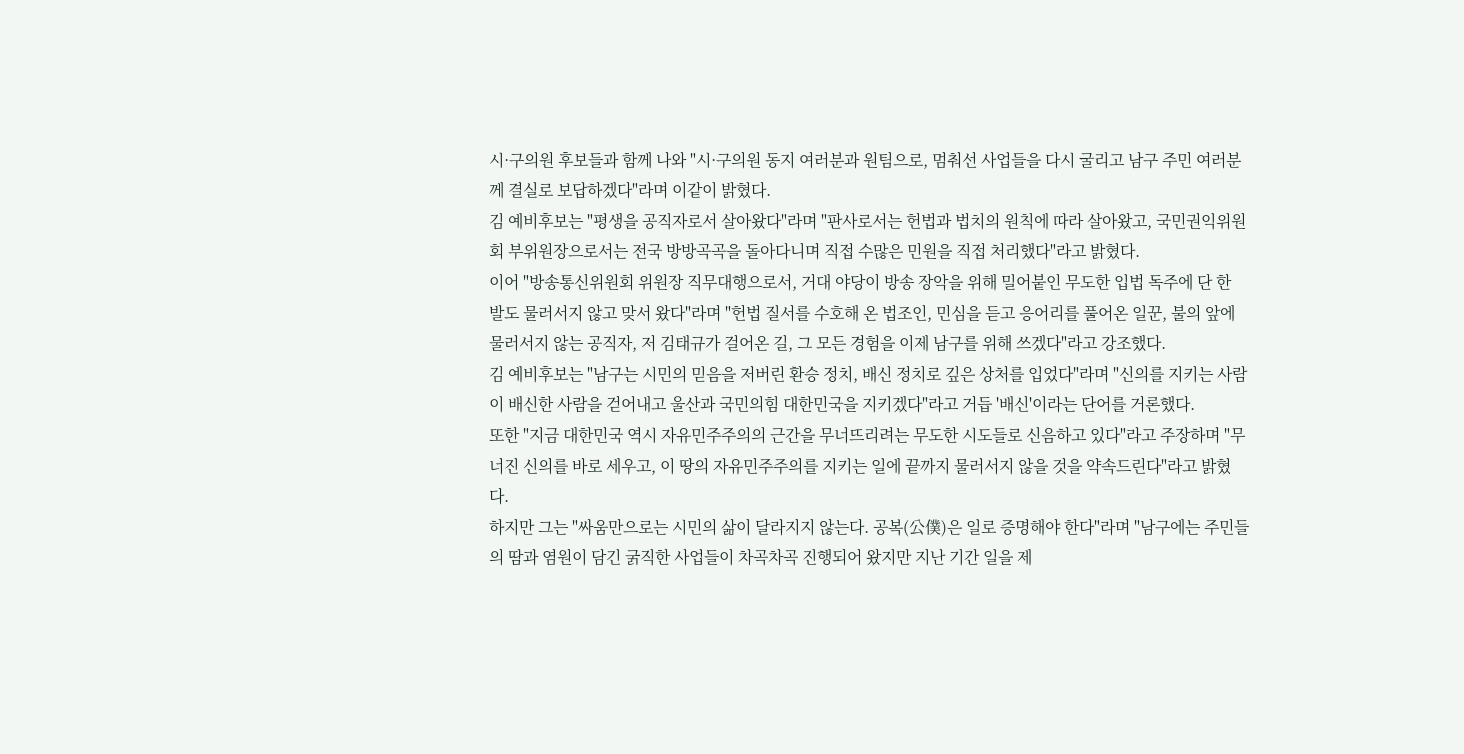시·구의원 후보들과 함께 나와 "시·구의원 동지 여러분과 원팀으로, 멈춰선 사업들을 다시 굴리고 남구 주민 여러분께 결실로 보답하겠다"라며 이같이 밝혔다.
김 예비후보는 "평생을 공직자로서 살아왔다"라며 "판사로서는 헌법과 법치의 원칙에 따라 살아왔고, 국민권익위원회 부위원장으로서는 전국 방방곡곡을 돌아다니며 직접 수많은 민원을 직접 처리했다"라고 밝혔다.
이어 "방송통신위원회 위원장 직무대행으로서, 거대 야당이 방송 장악을 위해 밀어붙인 무도한 입법 독주에 단 한 발도 물러서지 않고 맞서 왔다"라며 "헌법 질서를 수호해 온 법조인, 민심을 듣고 응어리를 풀어온 일꾼, 불의 앞에 물러서지 않는 공직자, 저 김태규가 걸어온 길, 그 모든 경험을 이제 남구를 위해 쓰겠다"라고 강조했다.
김 예비후보는 "남구는 시민의 믿음을 저버린 환승 정치, 배신 정치로 깊은 상처를 입었다"라며 "신의를 지키는 사람이 배신한 사람을 걷어내고 울산과 국민의힘 대한민국을 지키겠다"라고 거듭 '배신'이라는 단어를 거론했다.
또한 "지금 대한민국 역시 자유민주주의의 근간을 무너뜨리려는 무도한 시도들로 신음하고 있다"라고 주장하며 "무너진 신의를 바로 세우고, 이 땅의 자유민주주의를 지키는 일에 끝까지 물러서지 않을 것을 약속드린다"라고 밝혔다.
하지만 그는 "싸움만으로는 시민의 삶이 달라지지 않는다. 공복(公僕)은 일로 증명해야 한다"라며 "남구에는 주민들의 땀과 염원이 담긴 굵직한 사업들이 차곡차곡 진행되어 왔지만 지난 기간 일을 제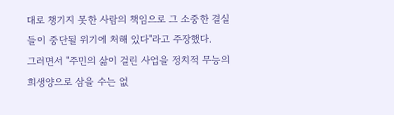대로 챙기지 못한 사람의 책임으로 그 소중한 결실들이 중단될 위기에 처해 있다"라고 주장했다.
그러면서 "주민의 삶이 걸린 사업을 정치적 무능의 희생양으로 삼을 수는 없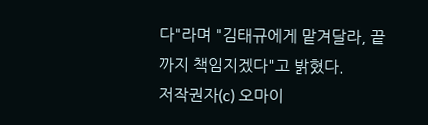다"라며 "김태규에게 맡겨달라, 끝까지 책임지겠다"고 밝혔다.
저작권자(c) 오마이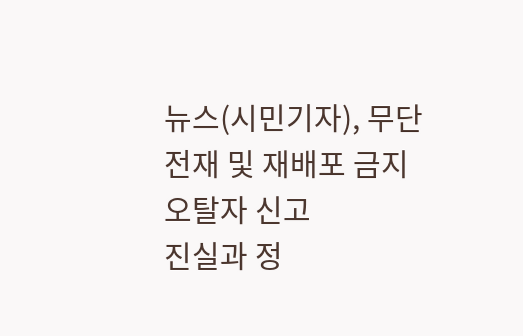뉴스(시민기자), 무단 전재 및 재배포 금지
오탈자 신고
진실과 정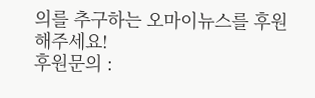의를 추구하는 오마이뉴스를 후원해주세요!
후원문의 :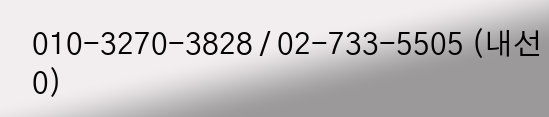010-3270-3828 / 02-733-5505 (내선 0)